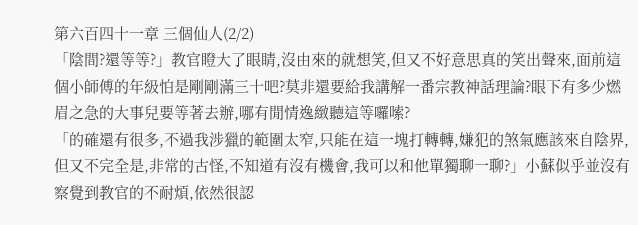第六百四十一章 三個仙人(2/2)
「陰間?還等等?」教官瞪大了眼睛,沒由來的就想笑,但又不好意思真的笑出聲來,面前這個小師傅的年級怕是剛剛滿三十吧?莫非還要給我講解一番宗教神話理論?眼下有多少燃眉之急的大事兒要等著去辦,哪有閒情逸緻聽這等囉嗦?
「的確還有很多,不過我涉獵的範圍太窄,只能在這一塊打轉轉,嫌犯的煞氣應該來自陰界,但又不完全是,非常的古怪,不知道有沒有機會,我可以和他單獨聊一聊?」小蘇似乎並沒有察覺到教官的不耐煩,依然很認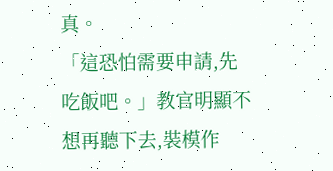真。
「這恐怕需要申請,先吃飯吧。」教官明顯不想再聽下去,裝模作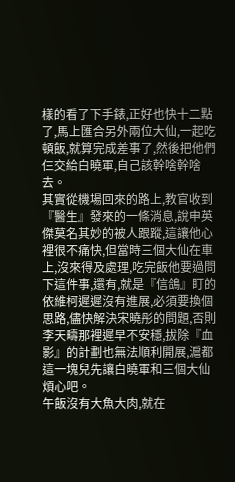樣的看了下手錶,正好也快十二點了,馬上匯合另外兩位大仙,一起吃頓飯,就算完成差事了,然後把他們仨交給白曉軍,自己該幹啥幹啥去。
其實從機場回來的路上,教官收到『醫生』發來的一條消息,說申英傑莫名其妙的被人跟蹤,這讓他心裡很不痛快,但當時三個大仙在車上,沒來得及處理,吃完飯他要過問下這件事,還有,就是『信鴿』盯的依維柯遲遲沒有進展,必須要換個思路,儘快解決宋曉彤的問題,否則李天疇那裡遲早不安穩,拔除『血影』的計劃也無法順利開展,滬都這一塊兒先讓白曉軍和三個大仙煩心吧。
午飯沒有大魚大肉,就在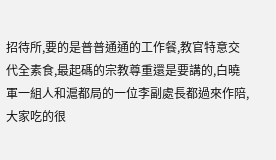招待所,要的是普普通通的工作餐,教官特意交代全素食,最起碼的宗教尊重還是要講的,白曉軍一組人和滬都局的一位李副處長都過來作陪,大家吃的很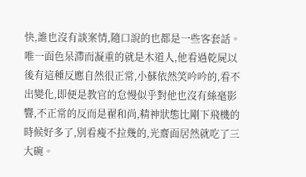快,誰也沒有談案情,隨口說的也都是一些客套話。
唯一面色呆滯而凝重的就是木道人,他看過乾屍以後有這種反應自然很正常,小蘇依然笑吟吟的,看不出變化,即便是教官的怠慢似乎對他也沒有絲毫影響,不正常的反而是翟和尚,精神狀態比剛下飛機的時候好多了,別看瘦不拉幾的,光齋面居然就吃了三大碗。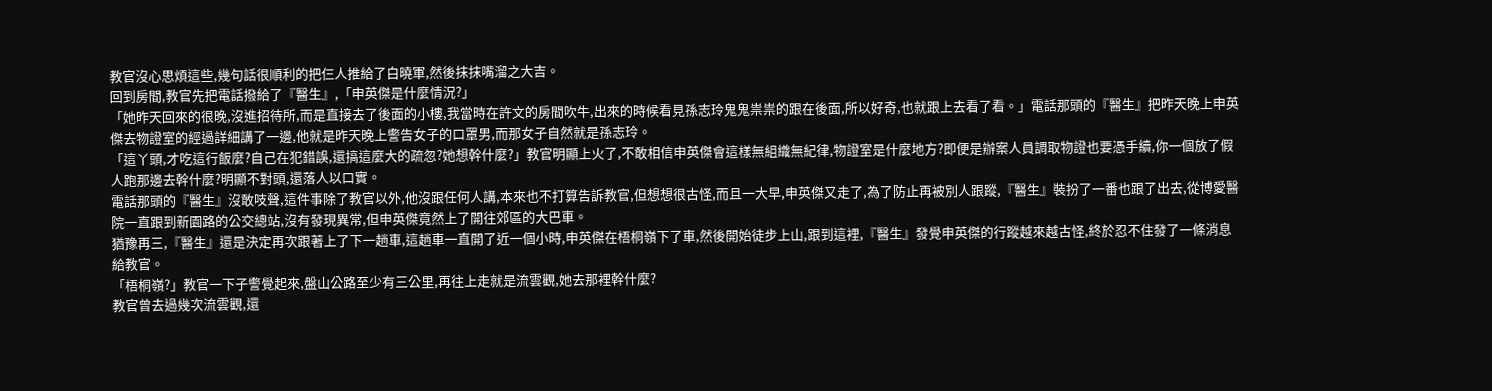教官沒心思煩這些,幾句話很順利的把仨人推給了白曉軍,然後抹抹嘴溜之大吉。
回到房間,教官先把電話撥給了『醫生』,「申英傑是什麼情況?」
「她昨天回來的很晚,沒進招待所,而是直接去了後面的小樓,我當時在許文的房間吹牛,出來的時候看見孫志玲鬼鬼祟祟的跟在後面,所以好奇,也就跟上去看了看。」電話那頭的『醫生』把昨天晚上申英傑去物證室的經過詳細講了一邊,他就是昨天晚上警告女子的口罩男,而那女子自然就是孫志玲。
「這丫頭,才吃這行飯麼?自己在犯錯誤,還搞這麼大的疏忽?她想幹什麼?」教官明顯上火了,不敢相信申英傑會這樣無組織無紀律,物證室是什麼地方?即便是辦案人員調取物證也要憑手續,你一個放了假人跑那邊去幹什麼?明顯不對頭,還落人以口實。
電話那頭的『醫生』沒敢吱聲,這件事除了教官以外,他沒跟任何人講,本來也不打算告訴教官,但想想很古怪,而且一大早,申英傑又走了,為了防止再被別人跟蹤,『醫生』裝扮了一番也跟了出去,從博愛醫院一直跟到新園路的公交總站,沒有發現異常,但申英傑竟然上了開往郊區的大巴車。
猶豫再三,『醫生』還是決定再次跟著上了下一趟車,這趟車一直開了近一個小時,申英傑在梧桐嶺下了車,然後開始徒步上山,跟到這裡,『醫生』發覺申英傑的行蹤越來越古怪,終於忍不住發了一條消息給教官。
「梧桐嶺?」教官一下子警覺起來,盤山公路至少有三公里,再往上走就是流雲觀,她去那裡幹什麼?
教官曾去過幾次流雲觀,還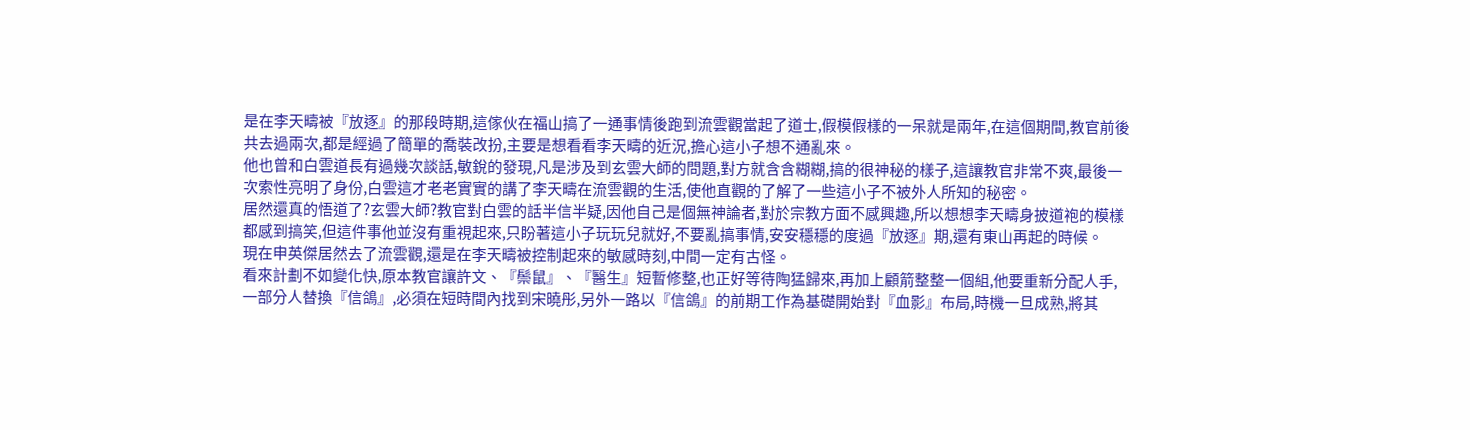是在李天疇被『放逐』的那段時期,這傢伙在福山搞了一通事情後跑到流雲觀當起了道士,假模假樣的一呆就是兩年,在這個期間,教官前後共去過兩次,都是經過了簡單的喬裝改扮,主要是想看看李天疇的近況,擔心這小子想不通亂來。
他也曾和白雲道長有過幾次談話,敏銳的發現,凡是涉及到玄雲大師的問題,對方就含含糊糊,搞的很神秘的樣子,這讓教官非常不爽,最後一次索性亮明了身份,白雲這才老老實實的講了李天疇在流雲觀的生活,使他直觀的了解了一些這小子不被外人所知的秘密。
居然還真的悟道了?玄雲大師?教官對白雲的話半信半疑,因他自己是個無神論者,對於宗教方面不感興趣,所以想想李天疇身披道袍的模樣都感到搞笑,但這件事他並沒有重視起來,只盼著這小子玩玩兒就好,不要亂搞事情,安安穩穩的度過『放逐』期,還有東山再起的時候。
現在申英傑居然去了流雲觀,還是在李天疇被控制起來的敏感時刻,中間一定有古怪。
看來計劃不如變化快,原本教官讓許文、『鬃鼠』、『醫生』短暫修整,也正好等待陶猛歸來,再加上顧箭整整一個組,他要重新分配人手,一部分人替換『信鴿』,必須在短時間內找到宋曉彤,另外一路以『信鴿』的前期工作為基礎開始對『血影』布局,時機一旦成熟,將其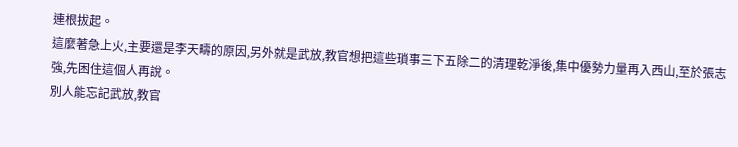連根拔起。
這麼著急上火,主要還是李天疇的原因,另外就是武放,教官想把這些瑣事三下五除二的清理乾淨後,集中優勢力量再入西山,至於張志強,先困住這個人再說。
別人能忘記武放,教官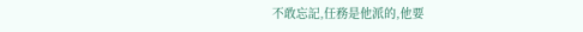不敢忘記,任務是他派的,他要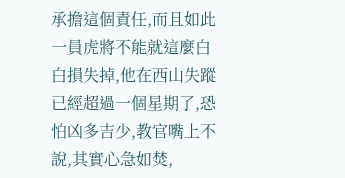承擔這個責任,而且如此一員虎將不能就這麼白白損失掉,他在西山失蹤已經超過一個星期了,恐怕凶多吉少,教官嘴上不說,其實心急如焚,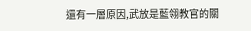還有一層原因,武放是藍翎教官的關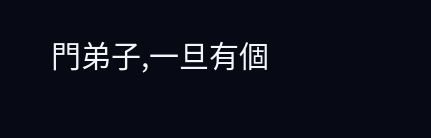門弟子,一旦有個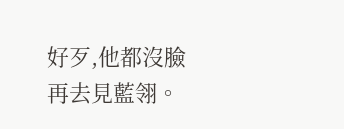好歹,他都沒臉再去見藍翎。